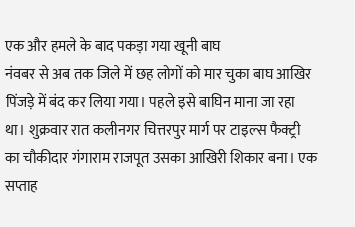एक और हमले के बाद पकड़ा गया खूनी बाघ
नंवबर से अब तक जिले में छह लोगों को मार चुका बाघ आखिर पिंजड़े में बंद कर लिया गया। पहले इसे बाघिन माना जा रहा था। शुक्रवार रात कलीनगर चित्तरपुर मार्ग पर टाइल्स फैक्ट्री का चौकीदार गंगाराम राजपूत उसका आखिरी शिकार बना। एक सप्ताह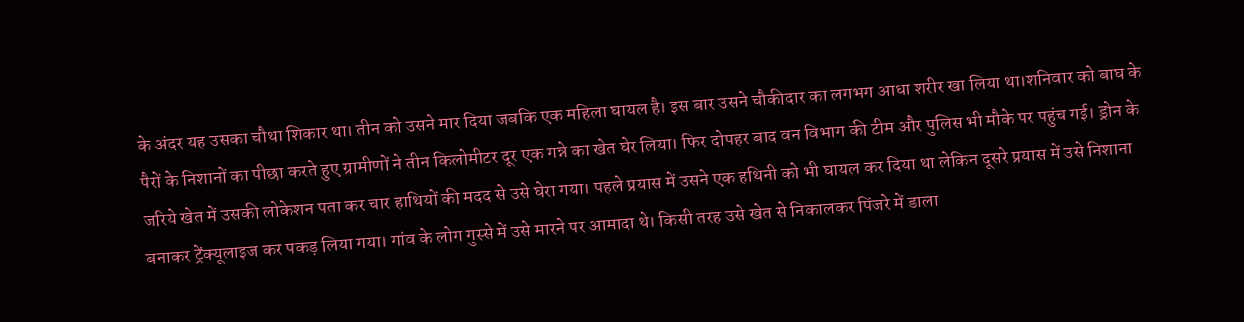के अंदर यह उसका चौथा शिकार था। तीन को उसने मार दिया जबकि एक महिला घायल है। इस बार उसने चौकीदार का लगभग आधा शरीर खा लिया था।शनिवार को बाघ के पैरों के निशानों का पीछा करते हुए ग्रामीणों ने तीन किलोमीटर दूर एक गन्ने का खेत घेर लिया। फिर दोपहर बाद वन विभाग की टीम और पुलिस भी मौके पर पहुंच गई। ड्रोन के जरिये खेत में उसकी लोकेशन पता कर चार हाथियों की मदद से उसे घेरा गया। पहले प्रयास में उसने एक हथिनी को भी घायल कर दिया था लेकिन दूसरे प्रयास में उसे निशाना बनाकर ट्रेंक्यूलाइज कर पकड़ लिया गया। गांव के लोग गुस्से में उसे मारने पर आमादा थे। किसी तरह उसे खेत से निकालकर पिंजरे में डाला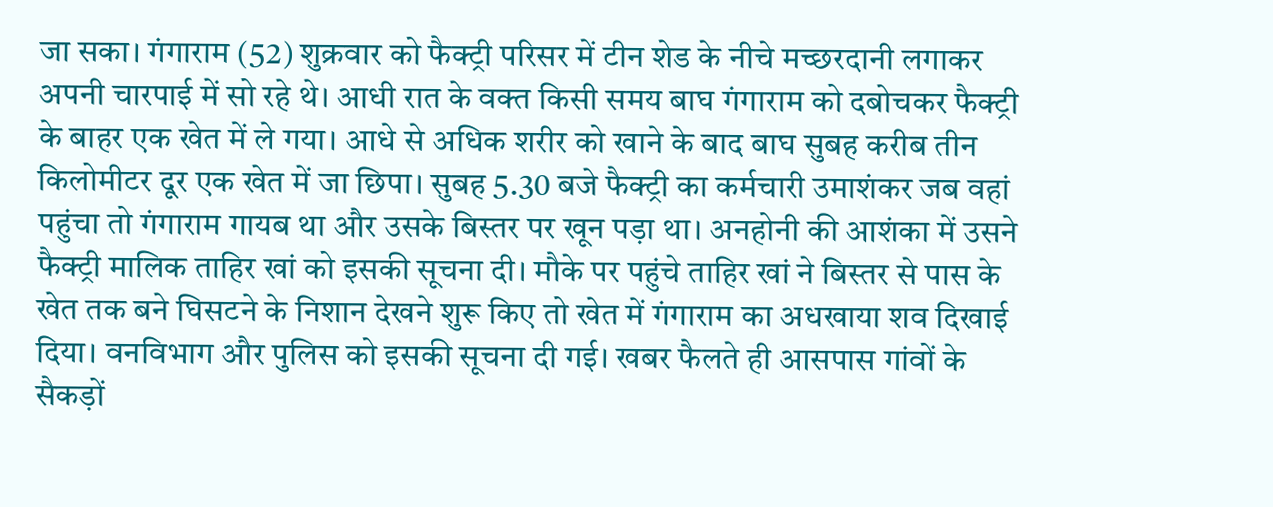जा सका। गंगाराम (52) शुक्रवार को फैक्ट्री परिसर में टीन शेड के नीचे मच्छरदानी लगाकर अपनी चारपाई में सो रहे थे। आधी रात के वक्त किसी समय बाघ गंगाराम को दबोचकर फैक्ट्री के बाहर एक खेत में ले गया। आधे से अधिक शरीर को खाने के बाद बाघ सुबह करीब तीन किलोमीटर दूर एक खेत में जा छिपा। सुबह 5.30 बजे फैक्ट्री का कर्मचारी उमाशंकर जब वहां पहुंचा तो गंगाराम गायब था और उसके बिस्तर पर खून पड़ा था। अनहोनी की आशंका में उसने फैक्ट्री मालिक ताहिर खां को इसकी सूचना दी। मौके पर पहुंचे ताहिर खां ने बिस्तर से पास के खेत तक बने घिसटने के निशान देखने शुरू किए तो खेत में गंगाराम का अधखाया शव दिखाई दिया। वनविभाग और पुलिस को इसकी सूचना दी गई। खबर फैलते ही आसपास गांवों के सैकड़ों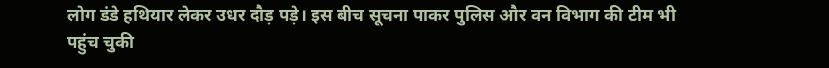लोग डंडे हथियार लेकर उधर दौड़ पड़े। इस बीच सूचना पाकर पुलिस और वन विभाग की टीम भी पहुंच चुकी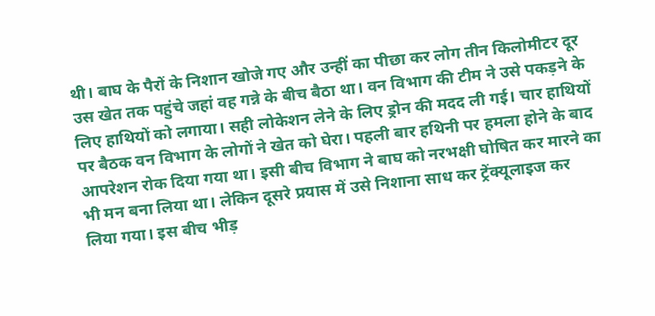थी। बाघ के पैरों के निशान खोजे गए और उन्हीं का पीछा कर लोग तीन किलोमीटर दूर उस खेत तक पहुंचे जहां वह गन्ने के बीच बैठा था। वन विभाग की टीम ने उसे पकड़ने के लिए हाथियों को लगाया। सही लोकेशन लेने के लिए ड्रोन की मदद ली गई। चार हाथियों पर बैठक वन विभाग के लोगों ने खेत को घेरा। पहली बार हथिनी पर हमला होने के बाद आपरेशन रोक दिया गया था। इसी बीच विभाग ने बाघ को नरभक्षी घोषित कर मारने का भी मन बना लिया था। लेकिन दूसरे प्रयास में उसे निशाना साध कर ट्रेंक्यूलाइज कर लिया गया। इस बीच भीड़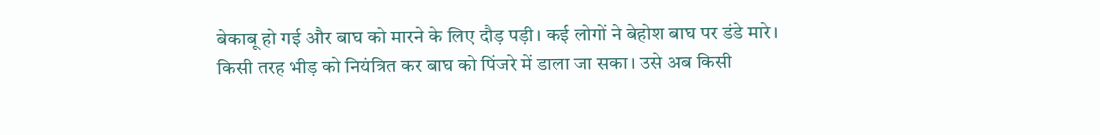बेकाबू हो गई और बाघ को मारने के लिए दौड़ पड़ी। कई लोगों ने बेहोश बाघ पर डंडे मारे। किसी तरह भीड़ को नियंत्रित कर बाघ को पिंजरे में डाला जा सका। उसे अब किसी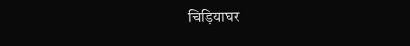चिड़ियाघर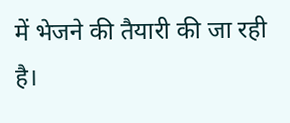में भेजने की तैयारी की जा रही है।